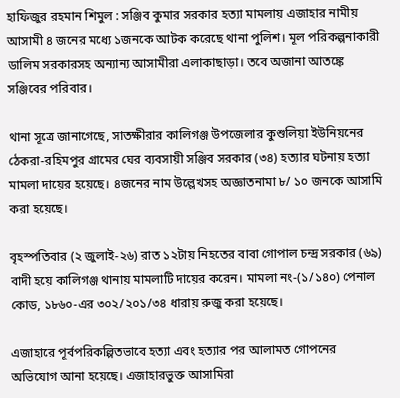হাফিজুর রহমান শিমুল : সঞ্জিব কুমার সরকার হত্যা মামলায় এজাহার নামীয় আসামী ৪ জনের মধ্যে ১জনকে আটক করেছে থানা পুলিশ। মূল পরিকল্পনাকারী ডালিম সরকারসহ অন্যান্য আসামীরা এলাকাছাড়া। তবে অজানা আতঙ্কে সঞ্জিবের পরিবার।

থানা সূত্রে জানাগেছে, সাতক্ষীরার কালিগঞ্জ উপজেলার কুশুলিয়া ইউনিয়নের ঠেকরা-রহিমপুর গ্রামের ঘের ব্যবসায়ী সঞ্জিব সরকার (৩৪) হত্যার ঘটনায় হত্যা মামলা দায়ের হয়েছে। ৪জনের নাম উল্লেখসহ অজ্ঞাতনামা ৮/ ১০ জনকে আসামি করা হয়েছে।

বৃহস্পতিবার (২ জুলাই-২৬) রাত ১২টায় নিহতের বাবা গোপাল চন্দ্র সরকার (৬৯) বাদী হয়ে কালিগঞ্জ থানায় মামলাটি দায়ের করেন। মামলা নং-(১/১৪০) পেনাল কোড, ১৮৬০-এর ৩০২/২০১/৩৪ ধারায় রুজু করা হয়েছে।

এজাহারে পূর্বপরিকল্পিতভাবে হত্যা এবং হত্যার পর আলামত গোপনের অভিযোগ আনা হয়েছে। এজাহারভুক্ত আসামিরা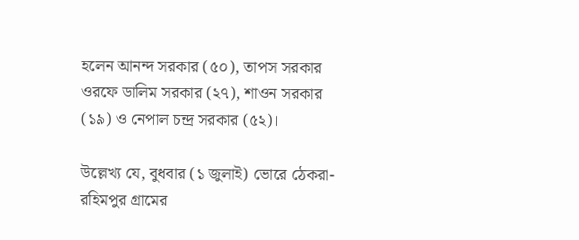হলেন আনন্দ সরকার (৫০), তাপস সরকার ওরফে ডালিম সরকার (২৭), শাওন সরকার (১৯) ও নেপাল চন্দ্র সরকার (৫২)।

উল্লেখ্য যে, বুধবার (১ জুলাই) ভোরে ঠেকরা-রহিমপুর গ্রামের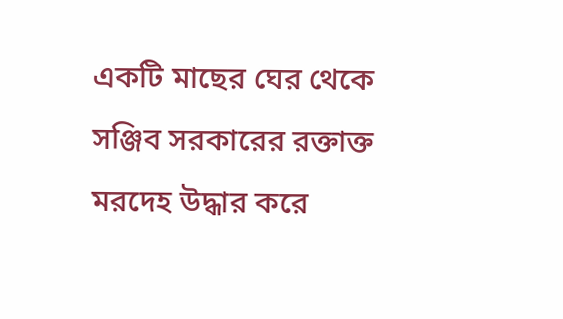একটি মাছের ঘের থেকে সঞ্জিব সরকারের রক্তাক্ত মরদেহ উদ্ধার করে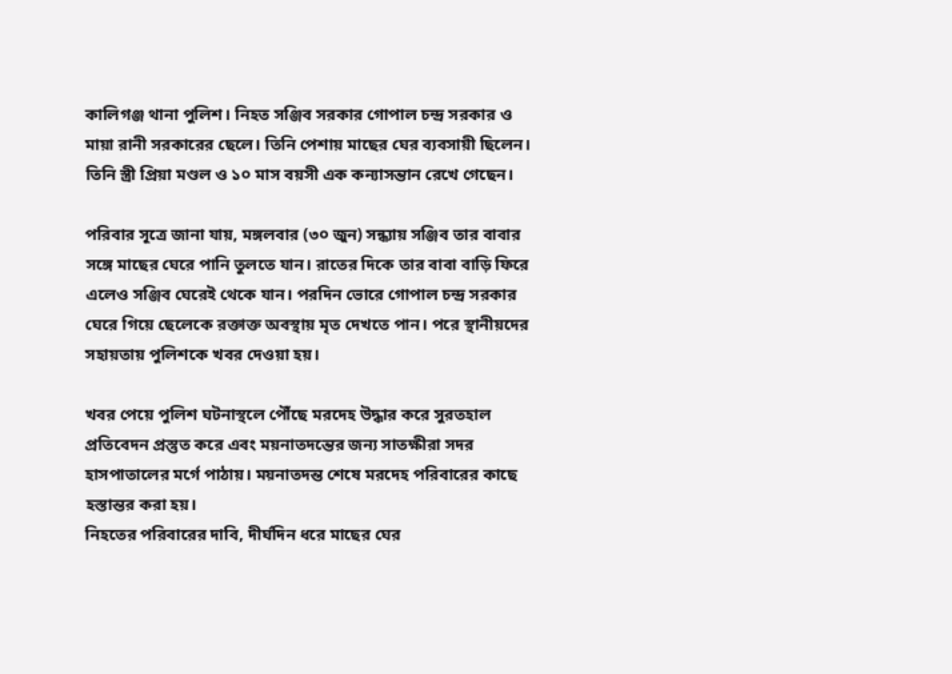কালিগঞ্জ থানা পুলিশ। নিহত সঞ্জিব সরকার গোপাল চন্দ্র সরকার ও মায়া রানী সরকারের ছেলে। তিনি পেশায় মাছের ঘের ব্যবসায়ী ছিলেন। তিনি স্ত্রী প্রিয়া মণ্ডল ও ১০ মাস বয়সী এক কন্যাসন্তান রেখে গেছেন।

পরিবার সূত্রে জানা যায়, মঙ্গলবার (৩০ জুন) সন্ধ্যায় সঞ্জিব তার বাবার সঙ্গে মাছের ঘেরে পানি তুলতে যান। রাতের দিকে তার বাবা বাড়ি ফিরে এলেও সঞ্জিব ঘেরেই থেকে যান। পরদিন ভোরে গোপাল চন্দ্র সরকার ঘেরে গিয়ে ছেলেকে রক্তাক্ত অবস্থায় মৃত দেখতে পান। পরে স্থানীয়দের সহায়তায় পুলিশকে খবর দেওয়া হয়।

খবর পেয়ে পুলিশ ঘটনাস্থলে পৌঁছে মরদেহ উদ্ধার করে সুরতহাল প্রতিবেদন প্রস্তুত করে এবং ময়নাতদন্তের জন্য সাতক্ষীরা সদর হাসপাতালের মর্গে পাঠায়। ময়নাতদন্ত শেষে মরদেহ পরিবারের কাছে হস্তান্তর করা হয়।
নিহতের পরিবারের দাবি, দীর্ঘদিন ধরে মাছের ঘের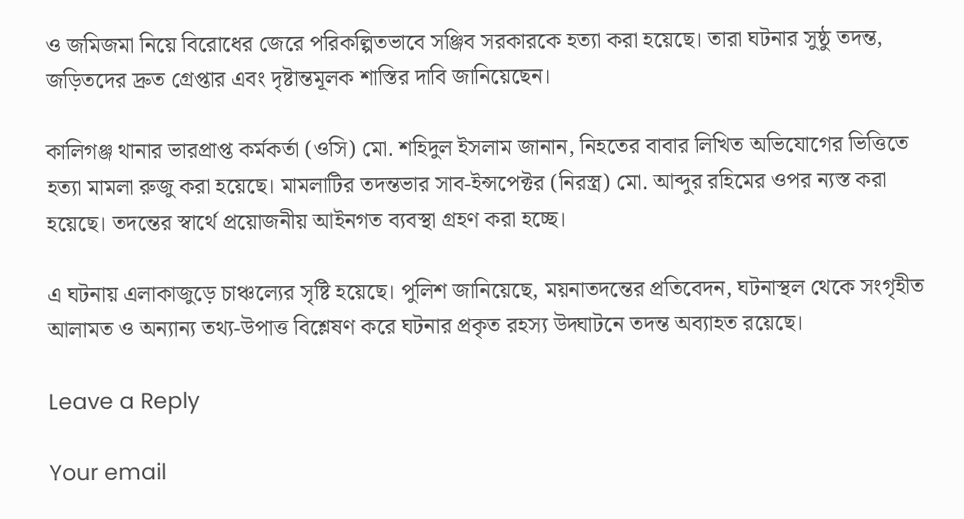ও জমিজমা নিয়ে বিরোধের জেরে পরিকল্পিতভাবে সঞ্জিব সরকারকে হত্যা করা হয়েছে। তারা ঘটনার সুষ্ঠু তদন্ত, জড়িতদের দ্রুত গ্রেপ্তার এবং দৃষ্টান্তমূলক শাস্তির দাবি জানিয়েছেন।

কালিগঞ্জ থানার ভারপ্রাপ্ত কর্মকর্তা (ওসি) মো. শহিদুল ইসলাম জানান, নিহতের বাবার লিখিত অভিযোগের ভিত্তিতে হত্যা মামলা রুজু করা হয়েছে। মামলাটির তদন্তভার সাব-ইন্সপেক্টর (নিরস্ত্র) মো. আব্দুর রহিমের ওপর ন্যস্ত করা হয়েছে। তদন্তের স্বার্থে প্রয়োজনীয় আইনগত ব্যবস্থা গ্রহণ করা হচ্ছে।

এ ঘটনায় এলাকাজুড়ে চাঞ্চল্যের সৃষ্টি হয়েছে। পুলিশ জানিয়েছে, ময়নাতদন্তের প্রতিবেদন, ঘটনাস্থল থেকে সংগৃহীত আলামত ও অন্যান্য তথ্য-উপাত্ত বিশ্লেষণ করে ঘটনার প্রকৃত রহস্য উদ্ঘাটনে তদন্ত অব্যাহত রয়েছে।

Leave a Reply

Your email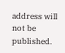address will not be published.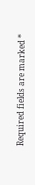Required fields are marked *